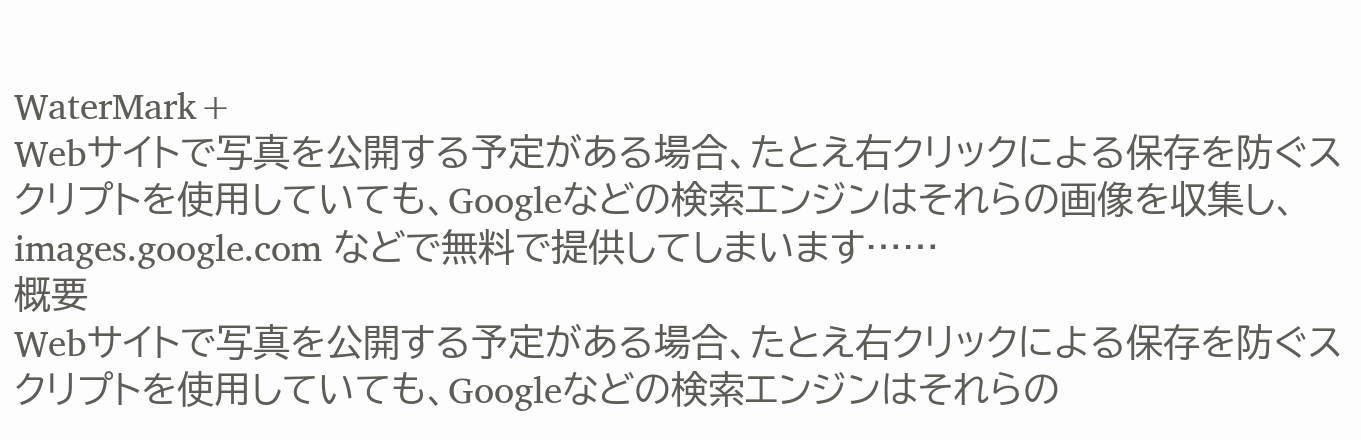WaterMark+
Webサイトで写真を公開する予定がある場合、たとえ右クリックによる保存を防ぐスクリプトを使用していても、Googleなどの検索エンジンはそれらの画像を収集し、images.google.com などで無料で提供してしまいます……
概要
Webサイトで写真を公開する予定がある場合、たとえ右クリックによる保存を防ぐスクリプトを使用していても、Googleなどの検索エンジンはそれらの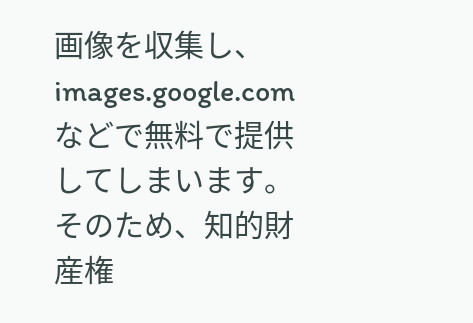画像を収集し、images.google.com などで無料で提供してしまいます。 そのため、知的財産権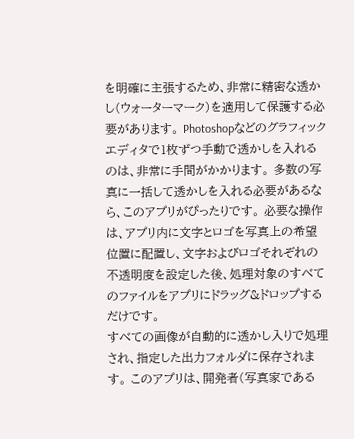を明確に主張するため、非常に精密な透かし(ウォーターマーク)を適用して保護する必要があります。 Photoshopなどのグラフィックエディタで1枚ずつ手動で透かしを入れるのは、非常に手間がかかります。 多数の写真に一括して透かしを入れる必要があるなら、このアプリがぴったりです。 必要な操作は、アプリ内に文字とロゴを写真上の希望位置に配置し、文字およびロゴそれぞれの不透明度を設定した後、処理対象のすべてのファイルをアプリにドラッグ&ドロップするだけです。
すべての画像が自動的に透かし入りで処理され、指定した出力フォルダに保存されます。 このアプリは、開発者(写真家である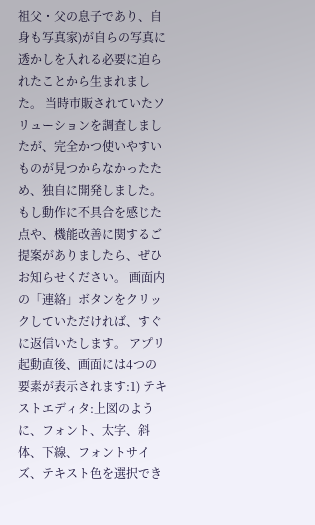祖父・父の息子であり、自身も写真家)が自らの写真に透かしを入れる必要に迫られたことから生まれました。 当時市販されていたソリューションを調査しましたが、完全かつ使いやすいものが見つからなかったため、独自に開発しました。 もし動作に不具合を感じた点や、機能改善に関するご提案がありましたら、ぜひお知らせください。 画面内の「連絡」ボタンをクリックしていただければ、すぐに返信いたします。 アプリ起動直後、画面には4つの要素が表示されます:1) テキストエディタ:上図のように、フォント、太字、斜体、下線、フォントサイズ、テキスト色を選択でき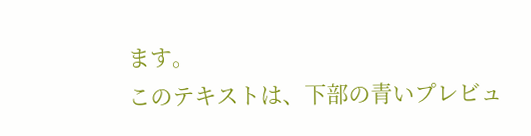ます。
このテキストは、下部の青いプレビュ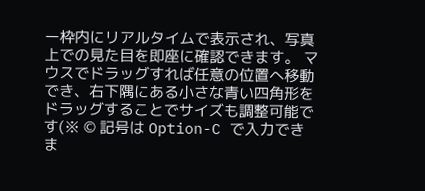ー枠内にリアルタイムで表示され、写真上での見た目を即座に確認できます。 マウスでドラッグすれば任意の位置へ移動でき、右下隅にある小さな青い四角形をドラッグすることでサイズも調整可能です(※ © 記号は Option-C で入力できま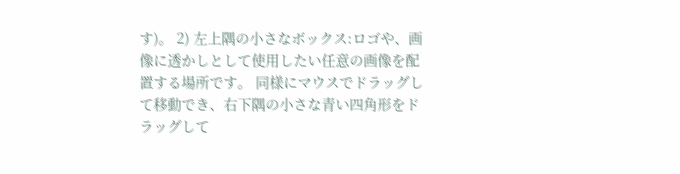す)。 2) 左上隅の小さなボックス:ロゴや、画像に透かしとして使用したい任意の画像を配置する場所です。 同様にマウスでドラッグして移動でき、右下隅の小さな青い四角形をドラッグして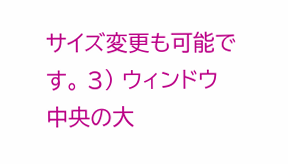サイズ変更も可能です。 3) ウィンドウ中央の大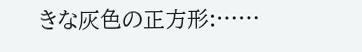きな灰色の正方形:……